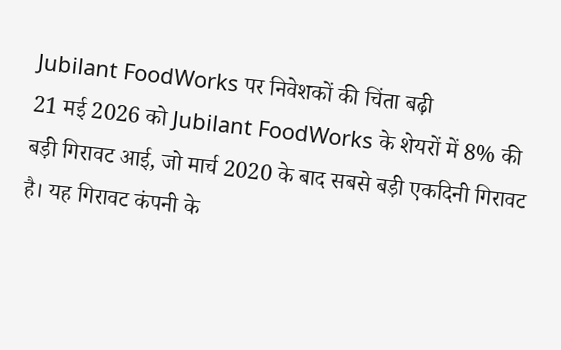Jubilant FoodWorks पर निवेशकों की चिंता बढ़ी
21 मई 2026 को Jubilant FoodWorks के शेयरों में 8% की बड़ी गिरावट आई, जो मार्च 2020 के बाद सबसे बड़ी एकदिनी गिरावट है। यह गिरावट कंपनी के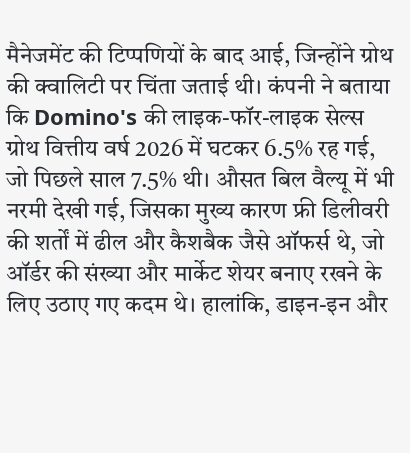मैनेजमेंट की टिप्पणियों के बाद आई, जिन्होंने ग्रोथ की क्वालिटी पर चिंता जताई थी। कंपनी ने बताया कि Domino's की लाइक-फॉर-लाइक सेल्स ग्रोथ वित्तीय वर्ष 2026 में घटकर 6.5% रह गई, जो पिछले साल 7.5% थी। औसत बिल वैल्यू में भी नरमी देखी गई, जिसका मुख्य कारण फ्री डिलीवरी की शर्तों में ढील और कैशबैक जैसे ऑफर्स थे, जो ऑर्डर की संख्या और मार्केट शेयर बनाए रखने के लिए उठाए गए कदम थे। हालांकि, डाइन-इन और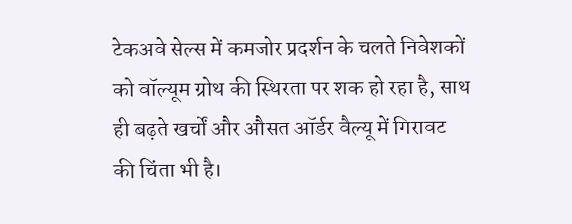टेकअवे सेल्स में कमजोर प्रदर्शन के चलते निवेशकों को वॉल्यूम ग्रोथ की स्थिरता पर शक हो रहा है, साथ ही बढ़ते खर्चों और औसत ऑर्डर वैल्यू में गिरावट की चिंता भी है।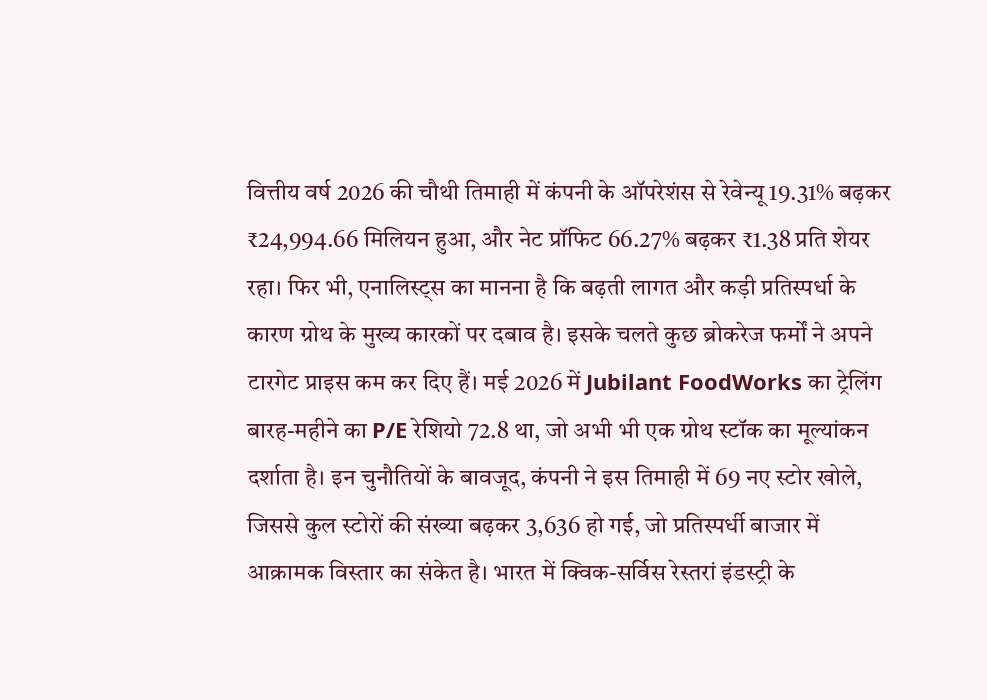वित्तीय वर्ष 2026 की चौथी तिमाही में कंपनी के ऑपरेशंस से रेवेन्यू 19.31% बढ़कर ₹24,994.66 मिलियन हुआ, और नेट प्रॉफिट 66.27% बढ़कर ₹1.38 प्रति शेयर रहा। फिर भी, एनालिस्ट्स का मानना है कि बढ़ती लागत और कड़ी प्रतिस्पर्धा के कारण ग्रोथ के मुख्य कारकों पर दबाव है। इसके चलते कुछ ब्रोकरेज फर्मों ने अपने टारगेट प्राइस कम कर दिए हैं। मई 2026 में Jubilant FoodWorks का ट्रेलिंग बारह-महीने का P/E रेशियो 72.8 था, जो अभी भी एक ग्रोथ स्टॉक का मूल्यांकन दर्शाता है। इन चुनौतियों के बावजूद, कंपनी ने इस तिमाही में 69 नए स्टोर खोले, जिससे कुल स्टोरों की संख्या बढ़कर 3,636 हो गई, जो प्रतिस्पर्धी बाजार में आक्रामक विस्तार का संकेत है। भारत में क्विक-सर्विस रेस्तरां इंडस्ट्री के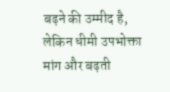बढ़ने की उम्मीद है, लेकिन धीमी उपभोक्ता मांग और बढ़ती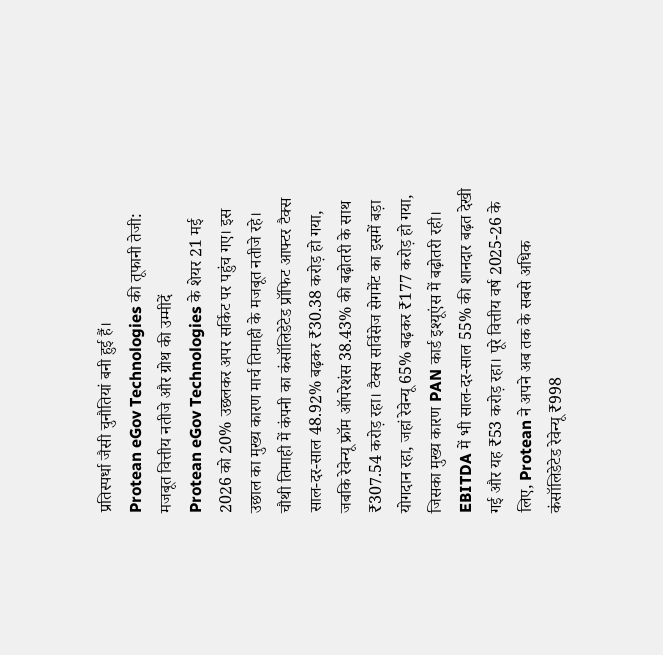प्रतिस्पर्धा जैसी चुनौतियां बनी हुई हैं।
Protean eGov Technologies की तूफानी तेजी: मजबूत वित्तीय नतीजे और ग्रोथ की उम्मीदें
Protean eGov Technologies के शेयर 21 मई 2026 को 20% उछलकर अपर सर्किट पर पहुंच गए। इस उछाल का मुख्य कारण मार्च तिमाही के मजबूत नतीजे रहे। चौथी तिमाही में कंपनी का कंसॉलिडेटेड प्रॉफिट आफ्टर टैक्स साल-दर-साल 48.92% बढ़कर ₹30.38 करोड़ हो गया, जबकि रेवेन्यू फ्रॉम ऑपरेशंस 38.43% की बढ़ोतरी के साथ ₹307.54 करोड़ रहा। टैक्स सर्विसेज सेगमेंट का इसमें बड़ा योगदान रहा, जहां रेवेन्यू 65% बढ़कर ₹177 करोड़ हो गया, जिसका मुख्य कारण PAN कार्ड इश्यूएंस में बढ़ोतरी रही। EBITDA में भी साल-दर-साल 55% की शानदार बढ़त देखी गई और यह ₹53 करोड़ रहा। पूरे वित्तीय वर्ष 2025-26 के लिए, Protean ने अपने अब तक के सबसे अधिक कंसॉलिडेटेड रेवेन्यू ₹998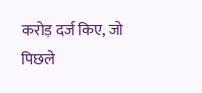करोड़ दर्ज किए, जो पिछले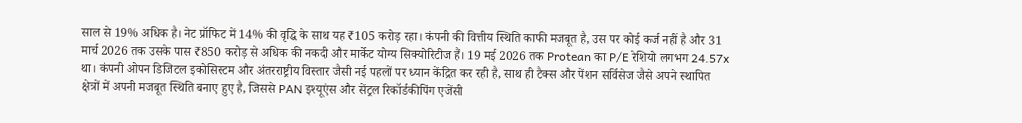साल से 19% अधिक है। नेट प्रॉफिट में 14% की वृद्धि के साथ यह ₹105 करोड़ रहा। कंपनी की वित्तीय स्थिति काफी मजबूत है, उस पर कोई कर्ज नहीं है और 31 मार्च 2026 तक उसके पास ₹850 करोड़ से अधिक की नकदी और मार्केट योग्य सिक्योरिटीज हैं। 19 मई 2026 तक Protean का P/E रेशियो लगभग 24.57x था। कंपनी ओपन डिजिटल इकोसिस्टम और अंतरराष्ट्रीय विस्तार जैसी नई पहलों पर ध्यान केंद्रित कर रही है, साथ ही टैक्स और पेंशन सर्विसेज जैसे अपने स्थापित क्षेत्रों में अपनी मजबूत स्थिति बनाए हुए है, जिससे PAN इश्यूएंस और सेंट्रल रिकॉर्डकीपिंग एजेंसी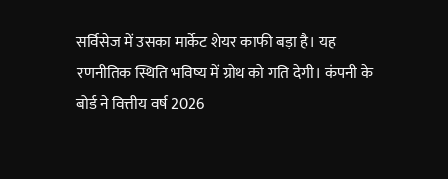सर्विसेज में उसका मार्केट शेयर काफी बड़ा है। यह रणनीतिक स्थिति भविष्य में ग्रोथ को गति देगी। कंपनी के बोर्ड ने वित्तीय वर्ष 2026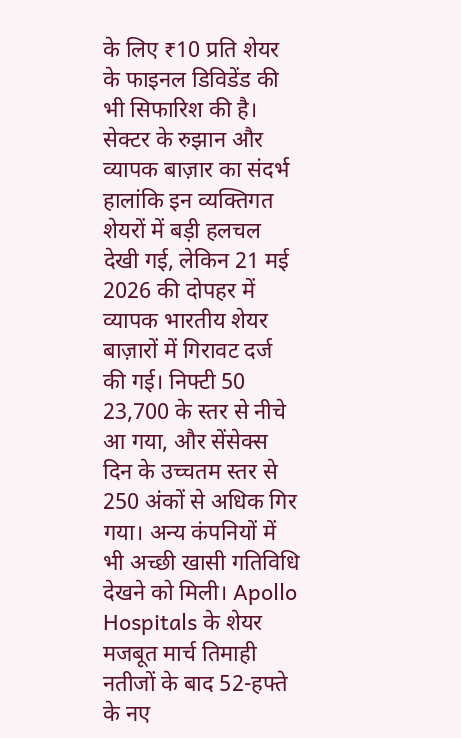के लिए ₹10 प्रति शेयर के फाइनल डिविडेंड की भी सिफारिश की है।
सेक्टर के रुझान और व्यापक बाज़ार का संदर्भ
हालांकि इन व्यक्तिगत शेयरों में बड़ी हलचल देखी गई, लेकिन 21 मई 2026 की दोपहर में व्यापक भारतीय शेयर बाज़ारों में गिरावट दर्ज की गई। निफ्टी 50 23,700 के स्तर से नीचे आ गया, और सेंसेक्स दिन के उच्चतम स्तर से 250 अंकों से अधिक गिर गया। अन्य कंपनियों में भी अच्छी खासी गतिविधि देखने को मिली। Apollo Hospitals के शेयर मजबूत मार्च तिमाही नतीजों के बाद 52-हफ्ते के नए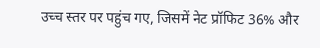उच्च स्तर पर पहुंच गए, जिसमें नेट प्रॉफिट 36% और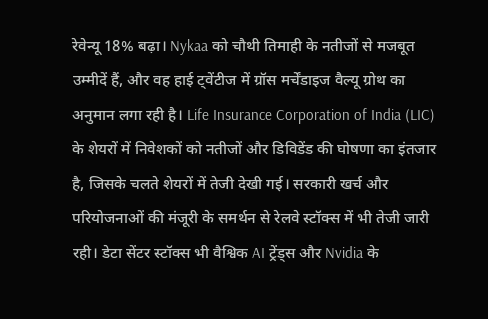रेवेन्यू 18% बढ़ा। Nykaa को चौथी तिमाही के नतीजों से मजबूत उम्मीदें हैं, और वह हाई ट्वेंटीज में ग्रॉस मर्चेंडाइज वैल्यू ग्रोथ का अनुमान लगा रही है। Life Insurance Corporation of India (LIC) के शेयरों में निवेशकों को नतीजों और डिविडेंड की घोषणा का इंतजार है, जिसके चलते शेयरों में तेजी देखी गई। सरकारी खर्च और परियोजनाओं की मंजूरी के समर्थन से रेलवे स्टॉक्स में भी तेजी जारी रही। डेटा सेंटर स्टॉक्स भी वैश्विक AI ट्रेंड्स और Nvidia के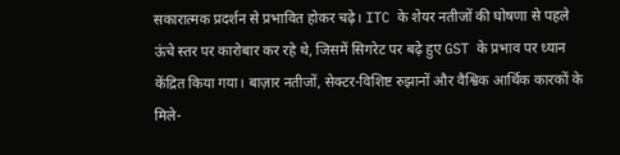सकारात्मक प्रदर्शन से प्रभावित होकर चढ़े। ITC के शेयर नतीजों की घोषणा से पहले ऊंचे स्तर पर कारोबार कर रहे थे, जिसमें सिगरेट पर बढ़े हुए GST के प्रभाव पर ध्यान केंद्रित किया गया। बाज़ार नतीजों, सेक्टर-विशिष्ट रुझानों और वैश्विक आर्थिक कारकों के मिले-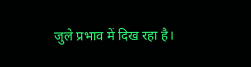जुले प्रभाव में दिख रहा है।